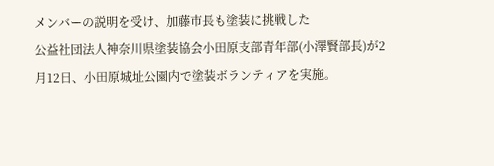メンバーの説明を受け、加藤市長も塗装に挑戦した
公益社団法人神奈川県塗装協会小田原支部青年部(小澤賢部長)が2月12日、小田原城址公園内で塗装ボランティアを実施。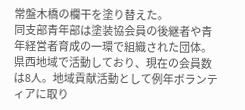常盤木橋の欄干を塗り替えた。
同支部青年部は塗装協会員の後継者や青年経営者育成の一環で組織された団体。県西地域で活動しており、現在の会員数は8人。地域貢献活動として例年ボランティアに取り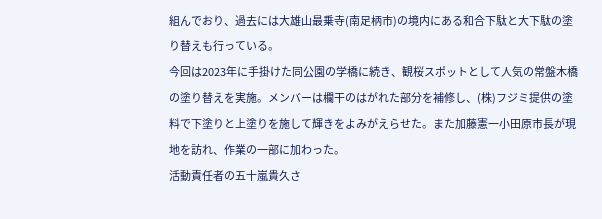組んでおり、過去には大雄山最乗寺(南足柄市)の境内にある和合下駄と大下駄の塗り替えも行っている。
今回は2023年に手掛けた同公園の学橋に続き、観桜スポットとして人気の常盤木橋の塗り替えを実施。メンバーは欄干のはがれた部分を補修し、(株)フジミ提供の塗料で下塗りと上塗りを施して輝きをよみがえらせた。また加藤憲一小田原市長が現地を訪れ、作業の一部に加わった。
活動責任者の五十嵐貴久さ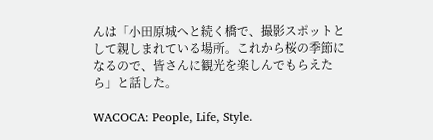んは「小田原城へと続く橋で、撮影スポットとして親しまれている場所。これから桜の季節になるので、皆さんに観光を楽しんでもらえたら」と話した。

WACOCA: People, Life, Style.